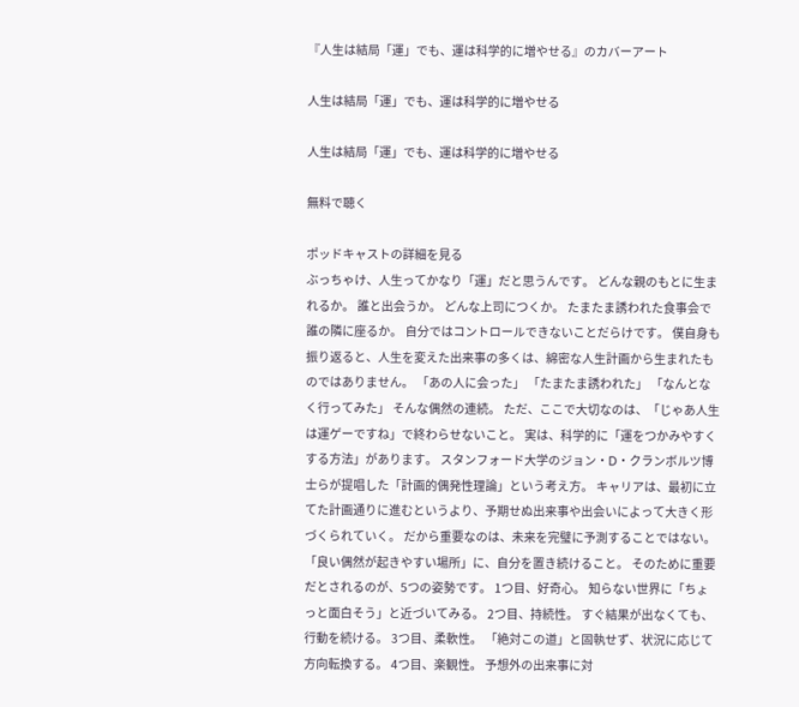『人生は結局「運」でも、運は科学的に増やせる』のカバーアート

人生は結局「運」でも、運は科学的に増やせる

人生は結局「運」でも、運は科学的に増やせる

無料で聴く

ポッドキャストの詳細を見る
ぶっちゃけ、人生ってかなり「運」だと思うんです。 どんな親のもとに生まれるか。 誰と出会うか。 どんな上司につくか。 たまたま誘われた食事会で誰の隣に座るか。 自分ではコントロールできないことだらけです。 僕自身も振り返ると、人生を変えた出来事の多くは、綿密な人生計画から生まれたものではありません。 「あの人に会った」 「たまたま誘われた」 「なんとなく行ってみた」 そんな偶然の連続。 ただ、ここで大切なのは、「じゃあ人生は運ゲーですね」で終わらせないこと。 実は、科学的に「運をつかみやすくする方法」があります。 スタンフォード大学のジョン・D・クランボルツ博士らが提唱した「計画的偶発性理論」という考え方。 キャリアは、最初に立てた計画通りに進むというより、予期せぬ出来事や出会いによって大きく形づくられていく。 だから重要なのは、未来を完璧に予測することではない。 「良い偶然が起きやすい場所」に、自分を置き続けること。 そのために重要だとされるのが、5つの姿勢です。 1つ目、好奇心。 知らない世界に「ちょっと面白そう」と近づいてみる。 2つ目、持続性。 すぐ結果が出なくても、行動を続ける。 3つ目、柔軟性。 「絶対この道」と固執せず、状況に応じて方向転換する。 4つ目、楽観性。 予想外の出来事に対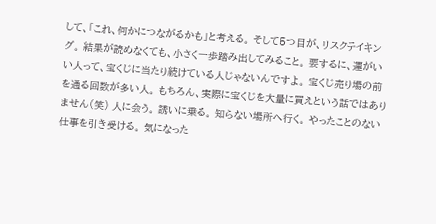して、「これ、何かにつながるかも」と考える。 そして5つ目が、リスクテイキング。 結果が読めなくても、小さく一歩踏み出してみること。 要するに、運がいい人って、宝くじに当たり続けている人じゃないんですよ。 宝くじ売り場の前を通る回数が多い人。 もちろん、実際に宝くじを大量に買えという話ではありません(笑) 人に会う。 誘いに乗る。 知らない場所へ行く。 やったことのない仕事を引き受ける。 気になった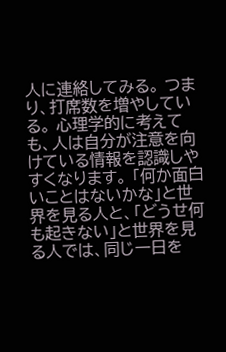人に連絡してみる。 つまり、打席数を増やしている。 心理学的に考えても、人は自分が注意を向けている情報を認識しやすくなります。 「何か面白いことはないかな」と世界を見る人と、「どうせ何も起きない」と世界を見る人では、同じ一日を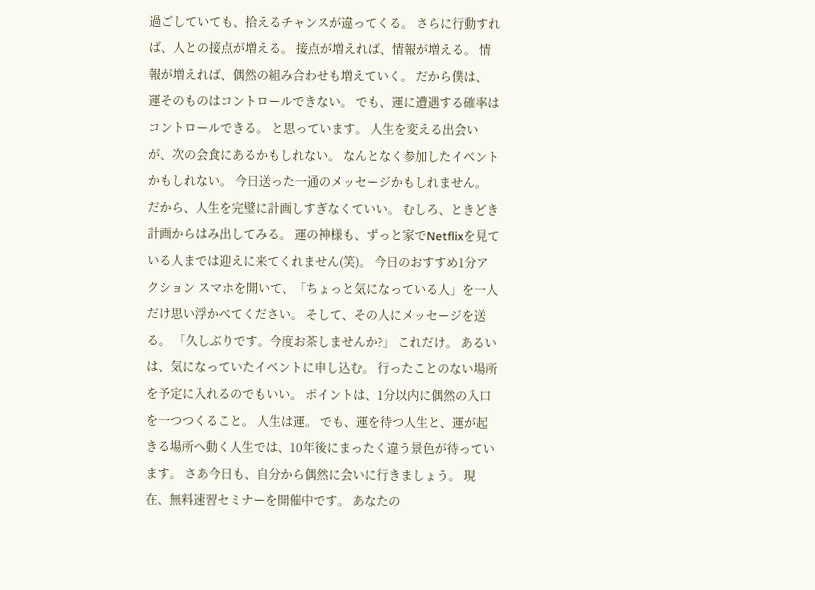過ごしていても、拾えるチャンスが違ってくる。 さらに行動すれば、人との接点が増える。 接点が増えれば、情報が増える。 情報が増えれば、偶然の組み合わせも増えていく。 だから僕は、 運そのものはコントロールできない。 でも、運に遭遇する確率はコントロールできる。 と思っています。 人生を変える出会いが、次の会食にあるかもしれない。 なんとなく参加したイベントかもしれない。 今日送った一通のメッセージかもしれません。 だから、人生を完璧に計画しすぎなくていい。 むしろ、ときどき計画からはみ出してみる。 運の神様も、ずっと家でNetflixを見ている人までは迎えに来てくれません(笑)。 今日のおすすめ1分アクション スマホを開いて、「ちょっと気になっている人」を一人だけ思い浮かべてください。 そして、その人にメッセージを送る。 「久しぶりです。今度お茶しませんか?」 これだけ。 あるいは、気になっていたイベントに申し込む。 行ったことのない場所を予定に入れるのでもいい。 ポイントは、1分以内に偶然の入口を一つつくること。 人生は運。 でも、運を待つ人生と、運が起きる場所へ動く人生では、10年後にまったく違う景色が待っています。 さあ今日も、自分から偶然に会いに行きましょう。 現在、無料速習セミナーを開催中です。 あなたの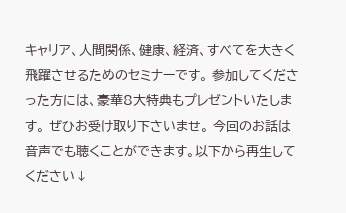キャリア、人間関係、健康、経済、すべてを大きく飛躍させるためのセミナーです。 参加してくださった方には、豪華8大特典もプレゼントいたします。 ぜひお受け取り下さいませ。 今回のお話は音声でも聴くことができます。以下から再生してください↓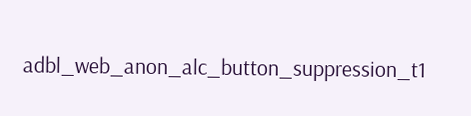adbl_web_anon_alc_button_suppression_t1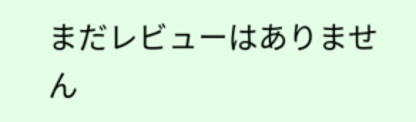まだレビューはありません